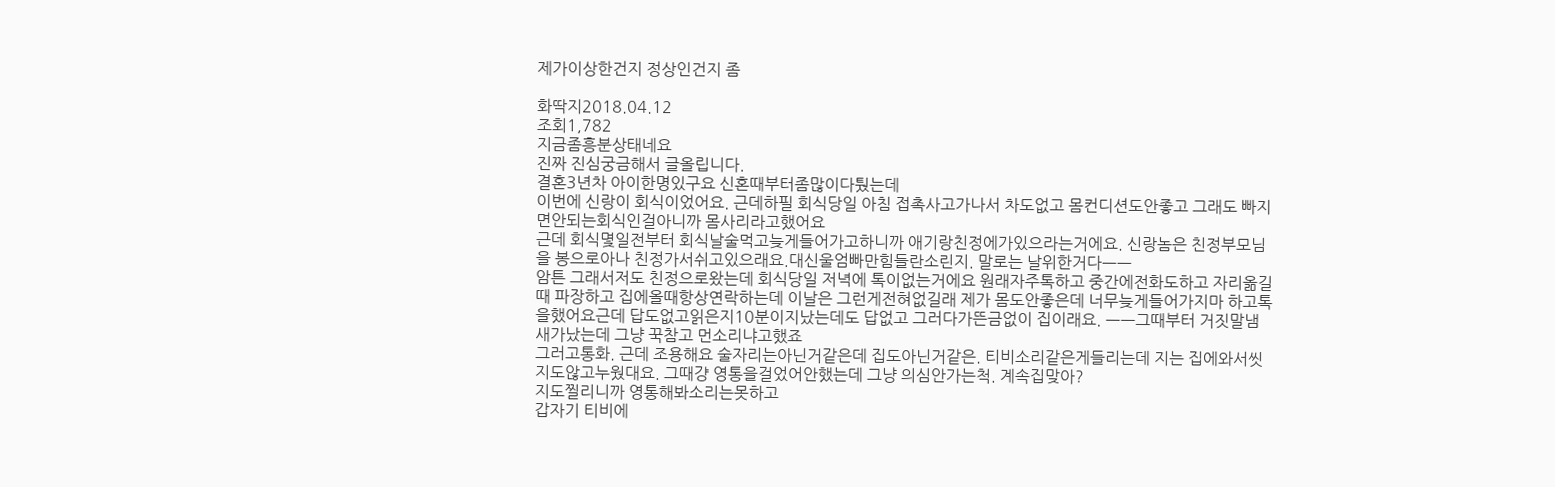제가이상한건지 정상인건지 좀

화딱지2018.04.12
조회1,782
지금좀흥분상태네요
진짜 진심궁금해서 글올립니다.
결혼3년차 아이한명있구요 신혼때부터좀많이다퉜는데
이번에 신랑이 회식이었어요. 근데하필 회식당일 아침 접촉사고가나서 차도없고 몸컨디션도안좋고 그래도 빠지면안되는회식인걸아니까 몸사리라고했어요
근데 회식몇일전부터 회식날술먹고늦게들어가고하니까 애기랑친정에가있으라는거에요. 신랑놈은 친정부모님을 봉으로아나 친정가서쉬고있으래요.대신울엄빠만힘들란소린지. 말로는 날위한거다ㅡㅡ
암튼 그래서저도 친정으로왔는데 회식당일 저녁에 톡이없는거에요 원래자주톡하고 중간에전화도하고 자리옮길때 파장하고 집에올때항상연락하는데 이날은 그런게전혀없길래 제가 몸도안좋은데 너무늦게들어가지마 하고톡을했어요근데 답도없고읽은지10분이지났는데도 답없고 그러다가뜬금없이 집이래요. ㅡㅡ그때부터 거짓말냄새가났는데 그냥 꾹참고 먼소리냐고했죠
그러고통화. 근데 조용해요 술자리는아닌거같은데 집도아닌거같은. 티비소리같은게들리는데 지는 집에와서씻지도않고누웠대요. 그때걍 영통을걸었어안했는데 그냥 의심안가는척. 계속집맞아?
지도찔리니까 영통해봐소리는못하고
갑자기 티비에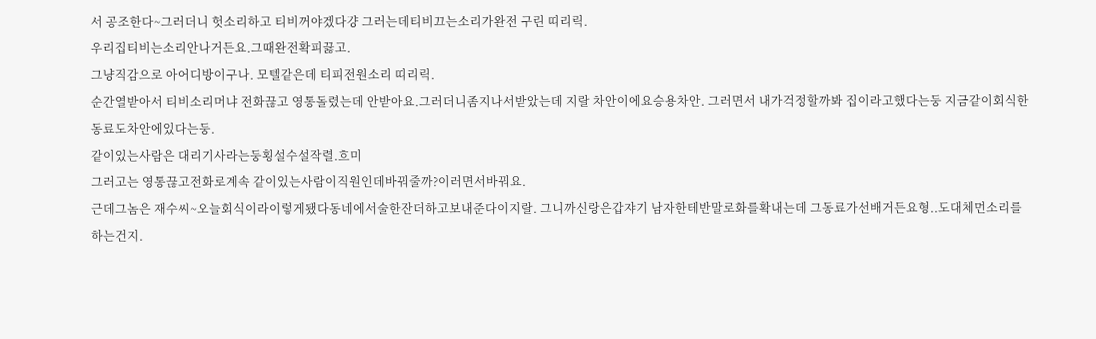서 공조한다~그러더니 헛소리하고 티비꺼야겠다걍 그러는데티비끄는소리가완전 구린 띠리릭.
우리집티비는소리안나거든요.그때완전확피끓고.
그냥직감으로 아어디방이구나. 모텔같은데 티피전원소리 띠리릭.
순간열받아서 티비소리머냐 전화끊고 영통돌렸는데 안받아요.그러더니좀지나서받았는데 지랄 차안이에요승용차안. 그러면서 내가걱정할까봐 집이라고했다는둥 지금같이회식한 동료도차안에있다는둥.
같이있는사람은 대리기사라는둥횡설수설작렬.흐미
그러고는 영통끊고전화로계속 같이있는사람이직원인데바꿔줄까?이러면서바꿔요.
근데그놈은 재수씨~오늘회식이라이렇게됐다동네에서술한잔더하고보내준다이지랄. 그니까신랑은갑쟈기 남자한테반말로화를확내는데 그동료가선배거든요형..도대체먼소리를하는건지.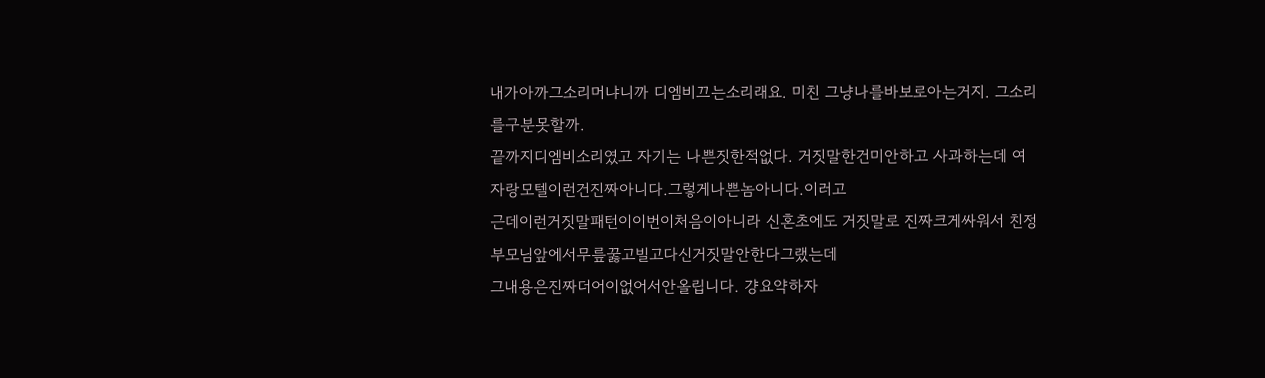내가아까그소리머냐니까 디엠비끄는소리래요. 미친 그냥나를바보로아는거지. 그소리를구분못할까.
끝까지디엠비소리였고 자기는 나쁜짓한적없다. 거짓말한건미안하고 사과하는데 여자랑모텔이런건진짜아니다.그렇게나쁜놈아니다.이러고
근데이런거짓말패턴이이번이처음이아니라 신혼초에도 거짓말로 진짜크게싸워서 친정부모님앞에서무릎꿇고빌고다신거짓말안한다그랬는데
그내용은진짜더어이없어서안올립니다. 걍요약하자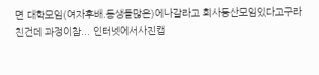면 대학모임(여자후배.동생들많은)에나갈라고 회사등산모임있다고구라친건데 과정이참... 인터넷에서사진캡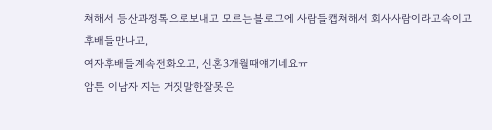쳐해서 등산과정톡으로보내고 모르는블로그에 사람들캡쳐해서 회사사람이라고속이고 후배들만나고,
여자후배들계속전화오고, 신혼3개월때얘기네요ㅠ
암튼 이남자 지는 거짓말한잘못은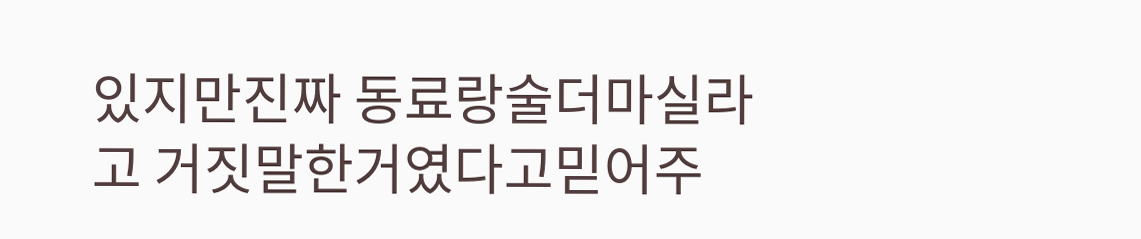있지만진짜 동료랑술더마실라고 거짓말한거였다고믿어주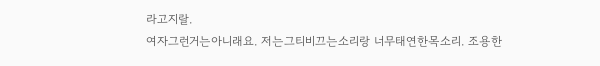라고지랄.
여자그런거는아니래요. 저는그티비끄는소리랑 너무태연한목소리. 조용한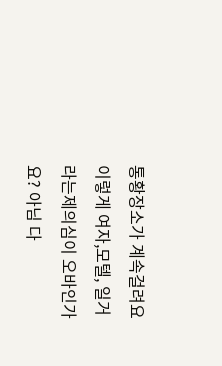통황장소가 계속걸려요
이렇게 여자,모텔, 일거라는제의심이 오바인가요? 아님 다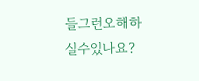들그런오해하실수있나요?